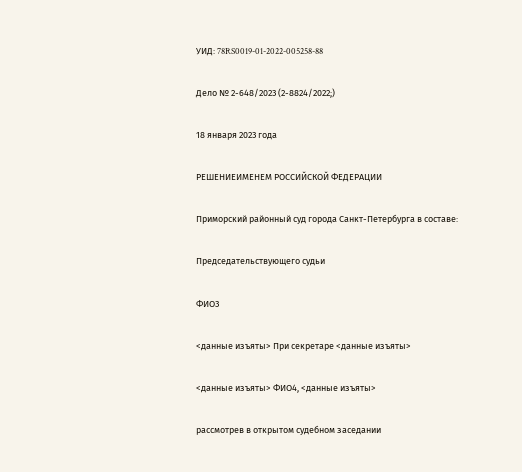УИД: 78RS0019-01-2022-005258-88

Дело № 2-648/2023 (2-8824/2022;)

18 января 2023 года

РЕШЕНИЕИМЕНЕМ РОССИЙСКОЙ ФЕДЕРАЦИИ

Приморский районный суд города Санкт-Петербурга в составе:

Председательствующего судьи

ФИО3

<данные изъяты> При секретаре <данные изъяты>

<данные изъяты> ФИО4, <данные изъяты>

рассмотрев в открытом судебном заседании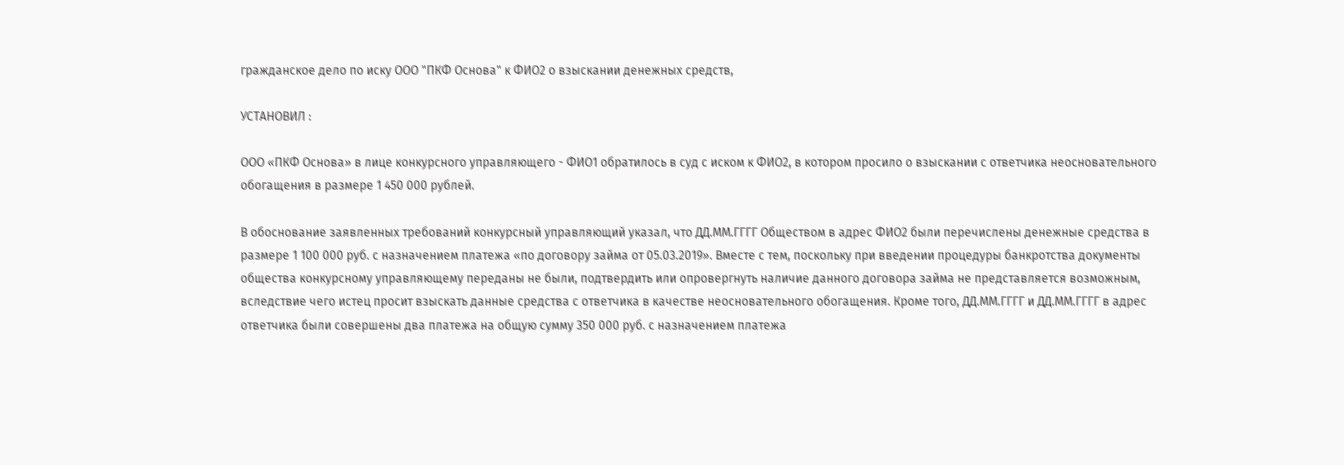гражданское дело по иску ООО "ПКФ Основа" к ФИО2 о взыскании денежных средств,

УСТАНОВИЛ :

ООО «ПКФ Основа» в лице конкурсного управляющего - ФИО1 обратилось в суд с иском к ФИО2, в котором просило о взыскании с ответчика неосновательного обогащения в размере 1 450 000 рублей.

В обоснование заявленных требований конкурсный управляющий указал, что ДД.ММ.ГГГГ Обществом в адрес ФИО2 были перечислены денежные средства в размере 1 100 000 руб. с назначением платежа «по договору займа от 05.03.2019». Вместе с тем, поскольку при введении процедуры банкротства документы общества конкурсному управляющему переданы не были, подтвердить или опровергнуть наличие данного договора займа не представляется возможным, вследствие чего истец просит взыскать данные средства с ответчика в качестве неосновательного обогащения. Кроме того, ДД.ММ.ГГГГ и ДД.ММ.ГГГГ в адрес ответчика были совершены два платежа на общую сумму 350 000 руб. с назначением платежа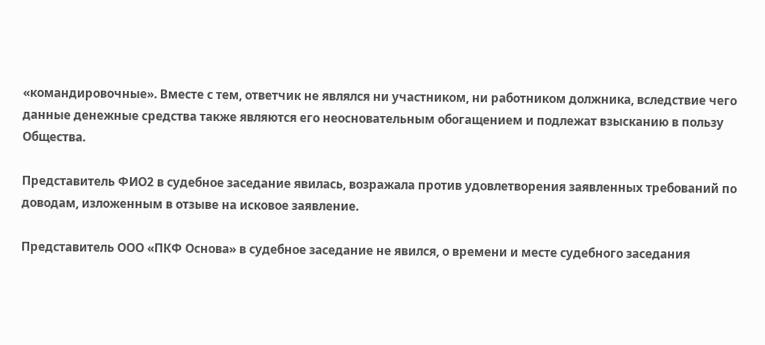«командировочные». Вместе с тем, ответчик не являлся ни участником, ни работником должника, вследствие чего данные денежные средства также являются его неосновательным обогащением и подлежат взысканию в пользу Общества.

Представитель ФИО2 в судебное заседание явилась, возражала против удовлетворения заявленных требований по доводам, изложенным в отзыве на исковое заявление.

Представитель ООО «ПКФ Основа» в судебное заседание не явился, о времени и месте судебного заседания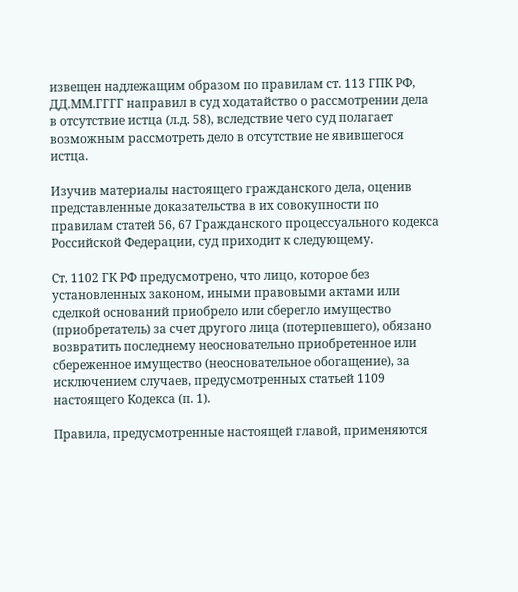извещен надлежащим образом по правилам ст. 113 ГПК РФ, ДД.ММ.ГГГГ направил в суд ходатайство о рассмотрении дела в отсутствие истца (л.д. 58), вследствие чего суд полагает возможным рассмотреть дело в отсутствие не явившегося истца.

Изучив материалы настоящего гражданского дела, оценив представленные доказательства в их совокупности по правилам статей 56, 67 Гражданского процессуального кодекса Российской Федерации, суд приходит к следующему.

Ст. 1102 ГК РФ предусмотрено, что лицо, которое без установленных законом, иными правовыми актами или сделкой оснований приобрело или сберегло имущество (приобретатель) за счет другого лица (потерпевшего), обязано возвратить последнему неосновательно приобретенное или сбереженное имущество (неосновательное обогащение), за исключением случаев, предусмотренных статьей 1109 настоящего Кодекса (п. 1).

Правила, предусмотренные настоящей главой, применяются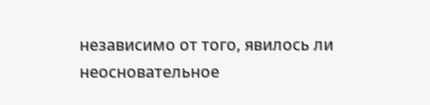независимо от того, явилось ли неосновательное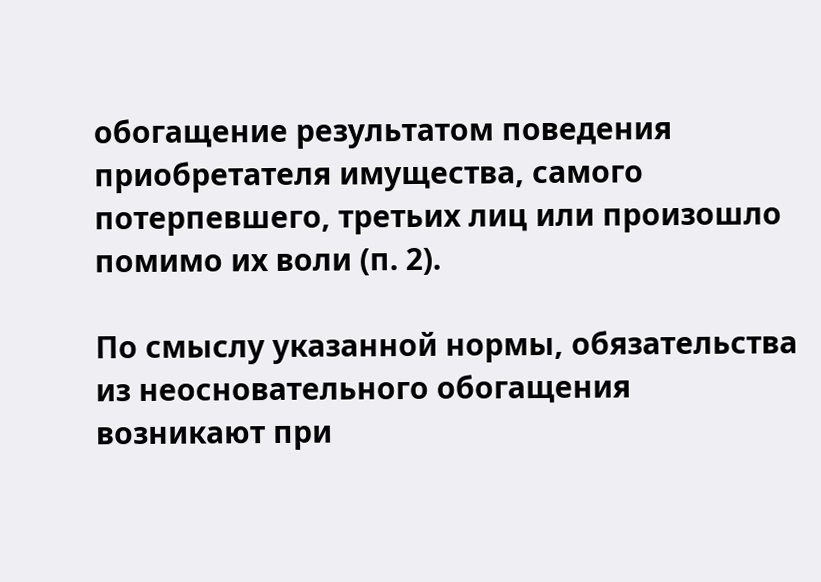обогащение результатом поведения приобретателя имущества, самого потерпевшего, третьих лиц или произошло помимо их воли (п. 2).

По смыслу указанной нормы, обязательства из неосновательного обогащения возникают при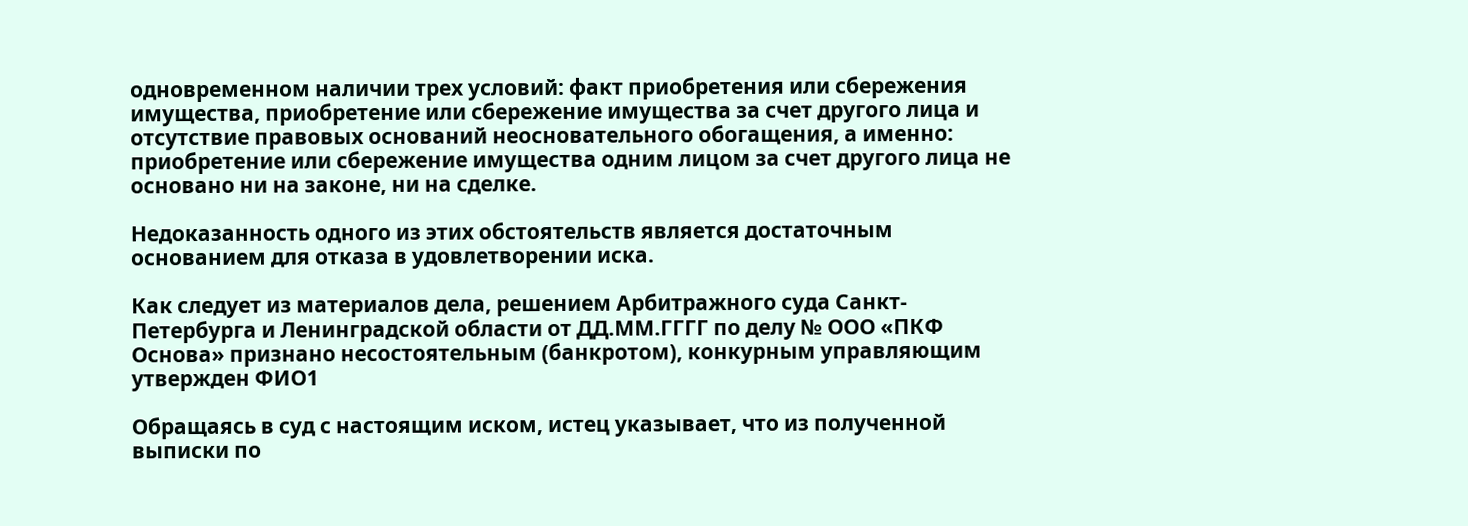одновременном наличии трех условий: факт приобретения или сбережения имущества, приобретение или сбережение имущества за счет другого лица и отсутствие правовых оснований неосновательного обогащения, а именно: приобретение или сбережение имущества одним лицом за счет другого лица не основано ни на законе, ни на сделке.

Недоказанность одного из этих обстоятельств является достаточным основанием для отказа в удовлетворении иска.

Как следует из материалов дела, решением Арбитражного суда Санкт-Петербурга и Ленинградской области от ДД.ММ.ГГГГ по делу № ООО «ПКФ Основа» признано несостоятельным (банкротом), конкурным управляющим утвержден ФИО1

Обращаясь в суд с настоящим иском, истец указывает, что из полученной выписки по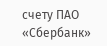счету ПАО «Сбербанк»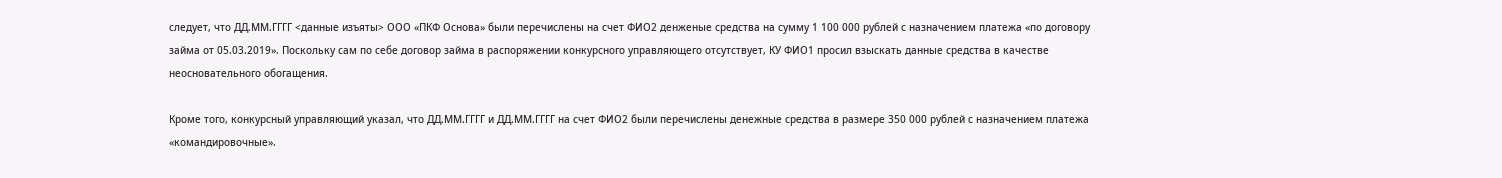следует, что ДД.ММ.ГГГГ <данные изъяты> ООО «ПКФ Основа» были перечислены на счет ФИО2 денженые средства на сумму 1 100 000 рублей с назначением платежа «по договору займа от 05.03.2019». Поскольку сам по себе договор займа в распоряжении конкурсного управляющего отсутствует, КУ ФИО1 просил взыскать данные средства в качестве неосновательного обогащения.

Кроме того, конкурсный управляющий указал, что ДД.ММ.ГГГГ и ДД.ММ.ГГГГ на счет ФИО2 были перечислены денежные средства в размере 350 000 рублей с назначением платежа «командировочные».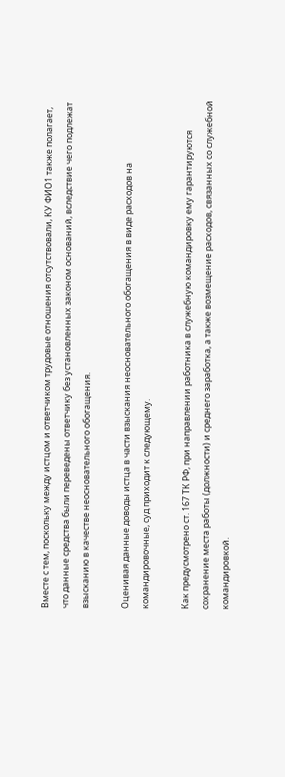Вместе с тем, поскольку между истцом и ответчиком трудовые отношения отсутствовали, КУ ФИО1 также полагает, что данные средства были переведены ответчику без установленных законом оснований, вследствие чего подлежат взысканию в качестве неосновательного обогащения.

Оценивая данные доводы истца в части взыскания неосновательного обогащения в виде расходов на командировочные, суд приходит к следующему.

Как предусмотрено ст. 167 ТК РФ, при направлении работника в служебную командировку ему гарантируются сохранение места работы (должности) и среднего заработка, а также возмещение расходов, связанных со служебной командировкой.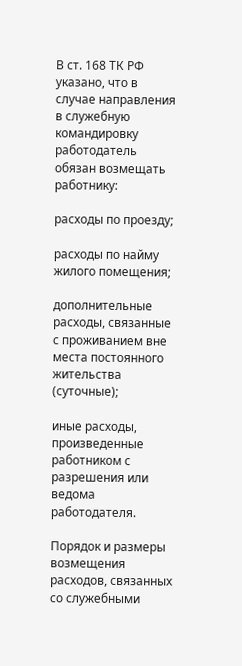В ст. 168 ТК РФ указано, что в случае направления в служебную командировку работодатель обязан возмещать работнику:

расходы по проезду;

расходы по найму жилого помещения;

дополнительные расходы, связанные с проживанием вне места постоянного жительства (суточные);

иные расходы, произведенные работником с разрешения или ведома работодателя.

Порядок и размеры возмещения расходов, связанных со служебными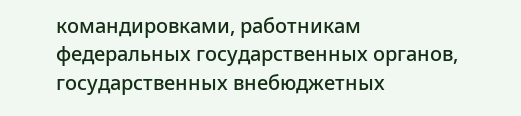командировками, работникам федеральных государственных органов, государственных внебюджетных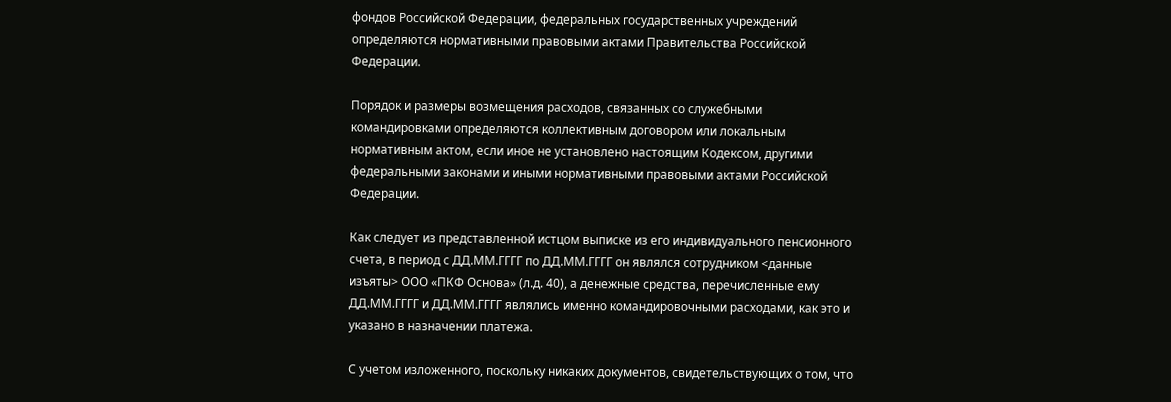фондов Российской Федерации, федеральных государственных учреждений определяются нормативными правовыми актами Правительства Российской Федерации.

Порядок и размеры возмещения расходов, связанных со служебными командировками определяются коллективным договором или локальным нормативным актом, если иное не установлено настоящим Кодексом, другими федеральными законами и иными нормативными правовыми актами Российской Федерации.

Как следует из представленной истцом выписке из его индивидуального пенсионного счета, в период с ДД.ММ.ГГГГ по ДД.ММ.ГГГГ он являлся сотрудником <данные изъяты> ООО «ПКФ Основа» (л.д. 40), а денежные средства, перечисленные ему ДД.ММ.ГГГГ и ДД.ММ.ГГГГ являлись именно командировочными расходами, как это и указано в назначении платежа.

С учетом изложенного, поскольку никаких документов, свидетельствующих о том, что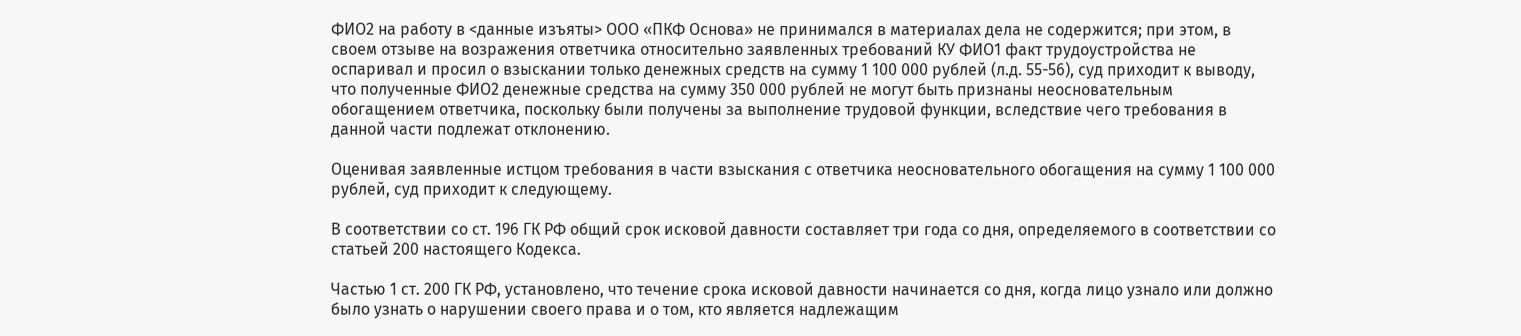ФИО2 на работу в <данные изъяты> ООО «ПКФ Основа» не принимался в материалах дела не содержится; при этом, в своем отзыве на возражения ответчика относительно заявленных требований КУ ФИО1 факт трудоустройства не оспаривал и просил о взыскании только денежных средств на сумму 1 100 000 рублей (л.д. 55-56), суд приходит к выводу, что полученные ФИО2 денежные средства на сумму 350 000 рублей не могут быть признаны неосновательным обогащением ответчика, поскольку были получены за выполнение трудовой функции, вследствие чего требования в данной части подлежат отклонению.

Оценивая заявленные истцом требования в части взыскания с ответчика неосновательного обогащения на сумму 1 100 000 рублей, суд приходит к следующему.

В соответствии со ст. 196 ГК РФ общий срок исковой давности составляет три года со дня, определяемого в соответствии со статьей 200 настоящего Кодекса.

Частью 1 ст. 200 ГК РФ, установлено, что течение срока исковой давности начинается со дня, когда лицо узнало или должно было узнать о нарушении своего права и о том, кто является надлежащим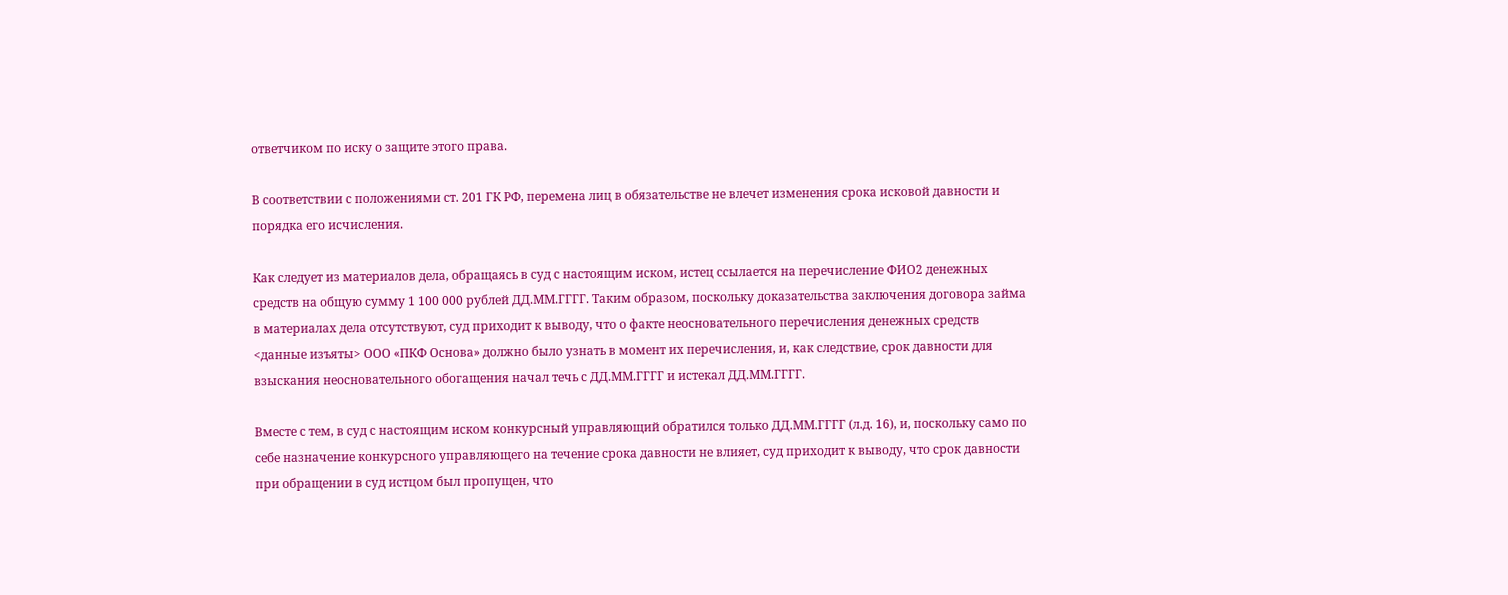ответчиком по иску о защите этого права.

В соответствии с положениями ст. 201 ГК РФ, перемена лиц в обязательстве не влечет изменения срока исковой давности и порядка его исчисления.

Как следует из материалов дела, обращаясь в суд с настоящим иском, истец ссылается на перечисление ФИО2 денежных средств на общую сумму 1 100 000 рублей ДД.ММ.ГГГГ. Таким образом, поскольку доказательства заключения договора займа в материалах дела отсутствуют, суд приходит к выводу, что о факте неосновательного перечисления денежных средств <данные изъяты> ООО «ПКФ Основа» должно было узнать в момент их перечисления, и, как следствие, срок давности для взыскания неосновательного обогащения начал течь с ДД.ММ.ГГГГ и истекал ДД.ММ.ГГГГ.

Вместе с тем, в суд с настоящим иском конкурсный управляющий обратился только ДД.ММ.ГГГГ (л.д. 16), и, поскольку само по себе назначение конкурсного управляющего на течение срока давности не влияет, суд приходит к выводу, что срок давности при обращении в суд истцом был пропущен, что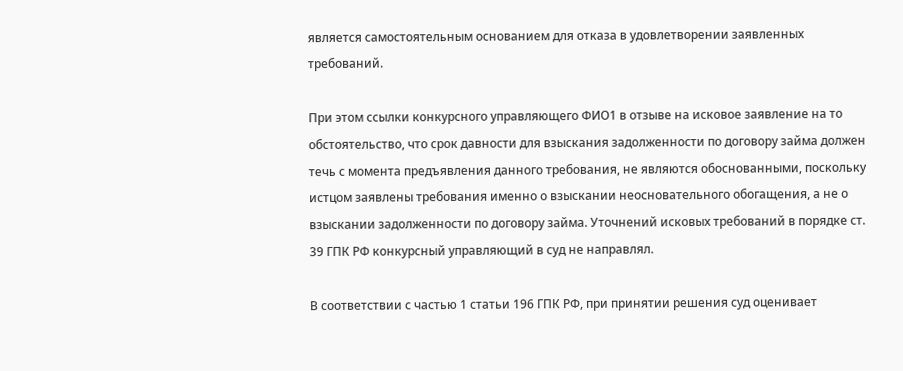является самостоятельным основанием для отказа в удовлетворении заявленных требований.

При этом ссылки конкурсного управляющего ФИО1 в отзыве на исковое заявление на то обстоятельство, что срок давности для взыскания задолженности по договору займа должен течь с момента предъявления данного требования, не являются обоснованными, поскольку истцом заявлены требования именно о взыскании неосновательного обогащения, а не о взыскании задолженности по договору займа. Уточнений исковых требований в порядке ст. 39 ГПК РФ конкурсный управляющий в суд не направлял.

В соответствии с частью 1 статьи 196 ГПК РФ, при принятии решения суд оценивает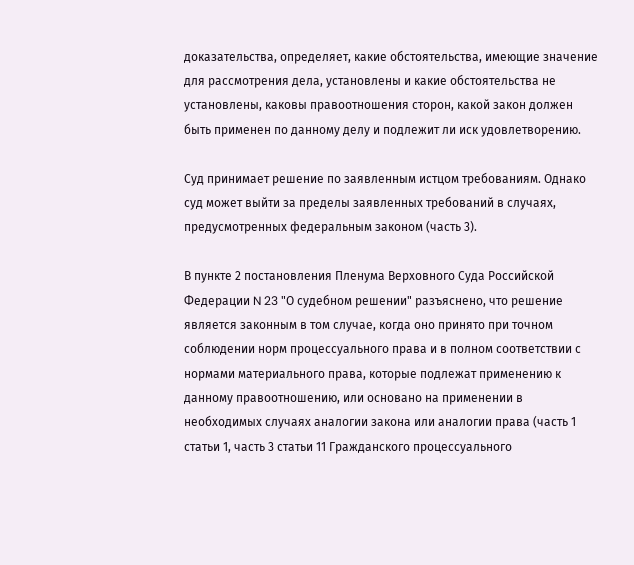доказательства, определяет, какие обстоятельства, имеющие значение для рассмотрения дела, установлены и какие обстоятельства не установлены, каковы правоотношения сторон, какой закон должен быть применен по данному делу и подлежит ли иск удовлетворению.

Суд принимает решение по заявленным истцом требованиям. Однако суд может выйти за пределы заявленных требований в случаях, предусмотренных федеральным законом (часть 3).

В пункте 2 постановления Пленума Верховного Суда Российской Федерации N 23 "О судебном решении" разъяснено, что решение является законным в том случае, когда оно принято при точном соблюдении норм процессуального права и в полном соответствии с нормами материального права, которые подлежат применению к данному правоотношению, или основано на применении в необходимых случаях аналогии закона или аналогии права (часть 1 статьи 1, часть 3 статьи 11 Гражданского процессуального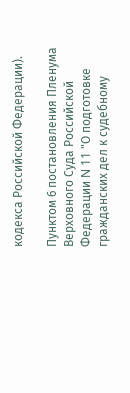кодекса Российской Федерации).

Пунктом 6 постановления Пленума Верховного Суда Российской Федерации N 11 "О подготовке гражданских дел к судебному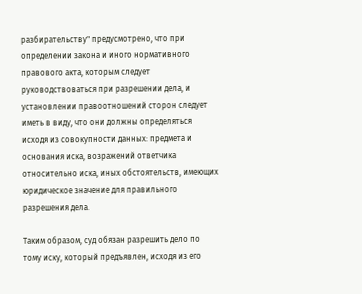разбирательству" предусмотрено, что при определении закона и иного нормативного правового акта, которым следует руководствоваться при разрешении дела, и установлении правоотношений сторон следует иметь в виду, что они должны определяться исходя из совокупности данных: предмета и основания иска, возражений ответчика относительно иска, иных обстоятельств, имеющих юридическое значение для правильного разрешения дела.

Таким образом, суд обязан разрешить дело по тому иску, который предъявлен, исходя из его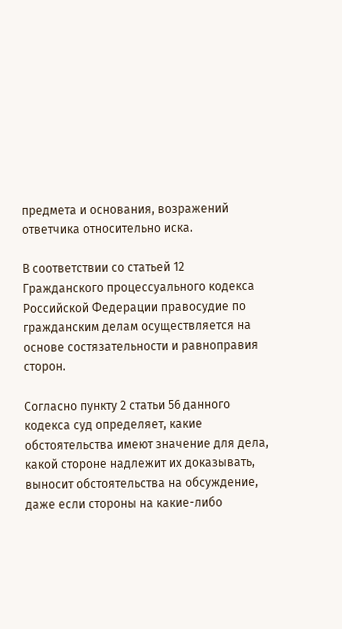предмета и основания, возражений ответчика относительно иска.

В соответствии со статьей 12 Гражданского процессуального кодекса Российской Федерации правосудие по гражданским делам осуществляется на основе состязательности и равноправия сторон.

Согласно пункту 2 статьи 56 данного кодекса суд определяет, какие обстоятельства имеют значение для дела, какой стороне надлежит их доказывать, выносит обстоятельства на обсуждение, даже если стороны на какие-либо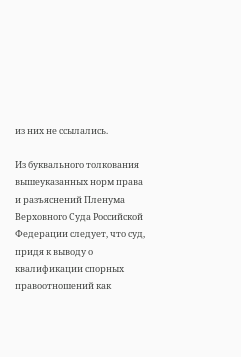из них не ссылались.

Из буквального толкования вышеуказанных норм права и разъяснений Пленума Верховного Суда Российской Федерации следует, что суд, придя к выводу о квалификации спорных правоотношений как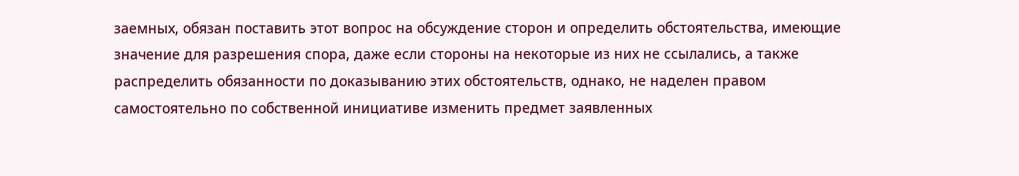заемных, обязан поставить этот вопрос на обсуждение сторон и определить обстоятельства, имеющие значение для разрешения спора, даже если стороны на некоторые из них не ссылались, а также распределить обязанности по доказыванию этих обстоятельств, однако, не наделен правом самостоятельно по собственной инициативе изменить предмет заявленных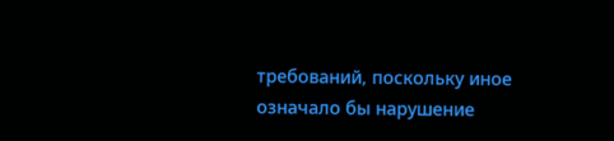требований, поскольку иное означало бы нарушение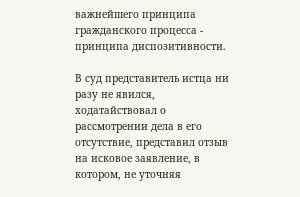важнейшего принципа гражданского процесса - принципа диспозитивности.

В суд представитель истца ни разу не явился, ходатайствовал о рассмотрении дела в его отсутствие, представил отзыв на исковое заявление, в котором, не уточняя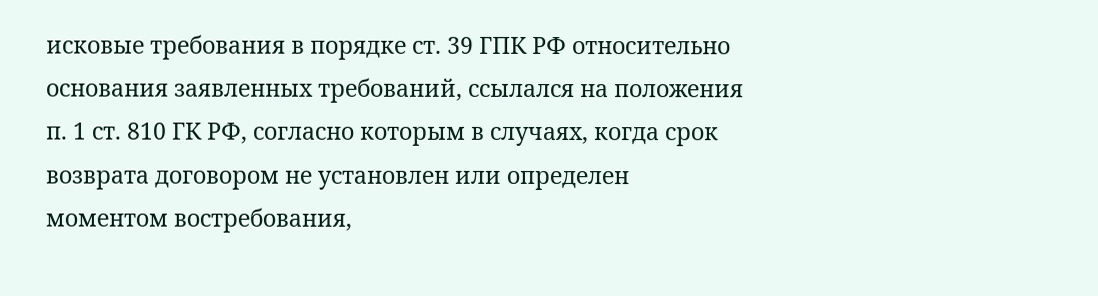исковые требования в порядке ст. 39 ГПК РФ относительно основания заявленных требований, ссылался на положения п. 1 ст. 810 ГК РФ, согласно которым в случаях, когда срок возврата договором не установлен или определен моментом востребования,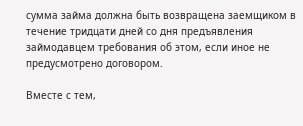сумма займа должна быть возвращена заемщиком в течение тридцати дней со дня предъявления займодавцем требования об этом, если иное не предусмотрено договором.

Вместе с тем,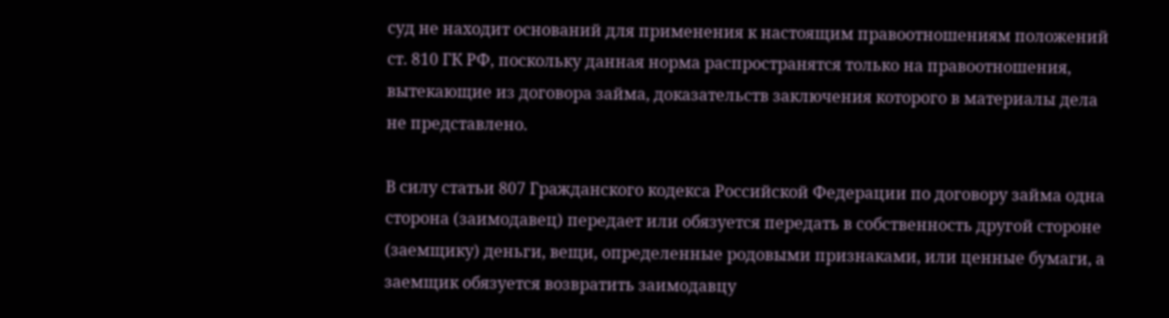суд не находит оснований для применения к настоящим правоотношениям положений ст. 810 ГК РФ, поскольку данная норма распространятся только на правоотношения, вытекающие из договора займа, доказательств заключения которого в материалы дела не представлено.

В силу статьи 807 Гражданского кодекса Российской Федерации по договору займа одна сторона (заимодавец) передает или обязуется передать в собственность другой стороне (заемщику) деньги, вещи, определенные родовыми признаками, или ценные бумаги, а заемщик обязуется возвратить заимодавцу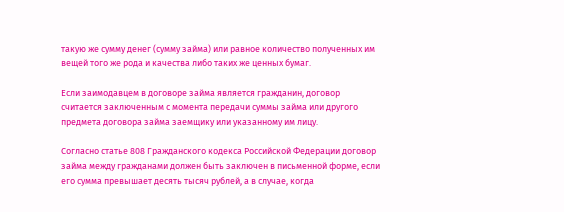такую же сумму денег (сумму займа) или равное количество полученных им вещей того же рода и качества либо таких же ценных бумаг.

Если заимодавцем в договоре займа является гражданин, договор считается заключенным с момента передачи суммы займа или другого предмета договора займа заемщику или указанному им лицу.

Согласно статье 808 Гражданского кодекса Российской Федерации договор займа между гражданами должен быть заключен в письменной форме, если его сумма превышает десять тысяч рублей, а в случае, когда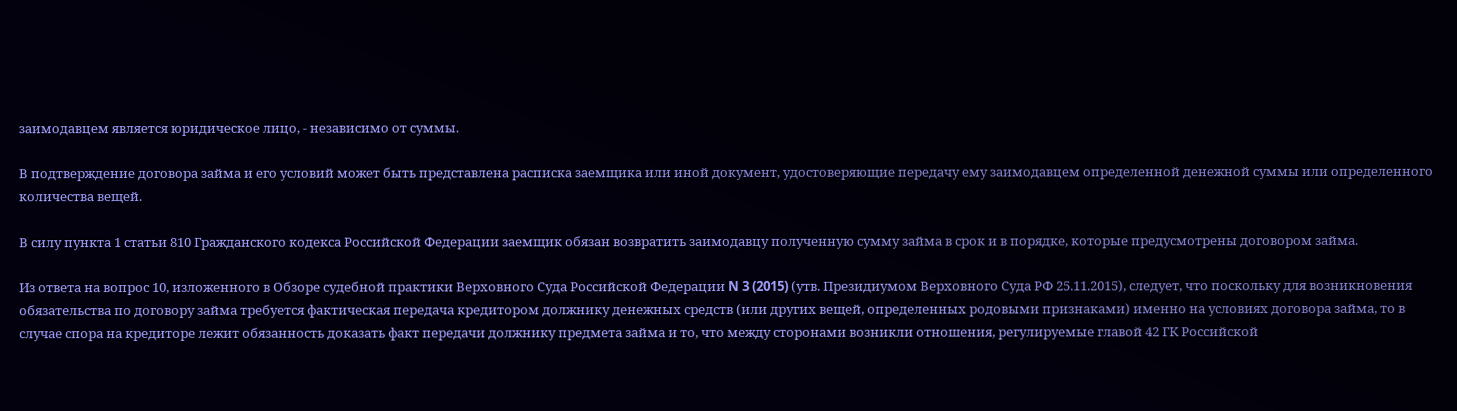заимодавцем является юридическое лицо, - независимо от суммы.

В подтверждение договора займа и его условий может быть представлена расписка заемщика или иной документ, удостоверяющие передачу ему заимодавцем определенной денежной суммы или определенного количества вещей.

В силу пункта 1 статьи 810 Гражданского кодекса Российской Федерации заемщик обязан возвратить заимодавцу полученную сумму займа в срок и в порядке, которые предусмотрены договором займа.

Из ответа на вопрос 10, изложенного в Обзоре судебной практики Верховного Суда Российской Федерации N 3 (2015) (утв. Президиумом Верховного Суда РФ 25.11.2015), следует, что поскольку для возникновения обязательства по договору займа требуется фактическая передача кредитором должнику денежных средств (или других вещей, определенных родовыми признаками) именно на условиях договора займа, то в случае спора на кредиторе лежит обязанность доказать факт передачи должнику предмета займа и то, что между сторонами возникли отношения, регулируемые главой 42 ГК Российской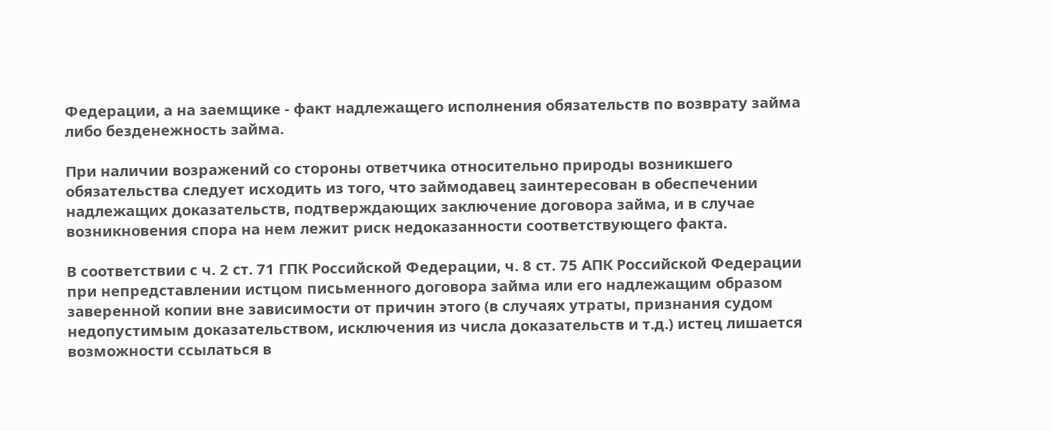Федерации, а на заемщике - факт надлежащего исполнения обязательств по возврату займа либо безденежность займа.

При наличии возражений со стороны ответчика относительно природы возникшего обязательства следует исходить из того, что займодавец заинтересован в обеспечении надлежащих доказательств, подтверждающих заключение договора займа, и в случае возникновения спора на нем лежит риск недоказанности соответствующего факта.

В соответствии с ч. 2 ст. 71 ГПК Российской Федерации, ч. 8 ст. 75 АПК Российской Федерации при непредставлении истцом письменного договора займа или его надлежащим образом заверенной копии вне зависимости от причин этого (в случаях утраты, признания судом недопустимым доказательством, исключения из числа доказательств и т.д.) истец лишается возможности ссылаться в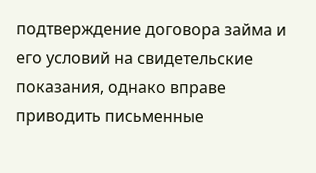подтверждение договора займа и его условий на свидетельские показания, однако вправе приводить письменные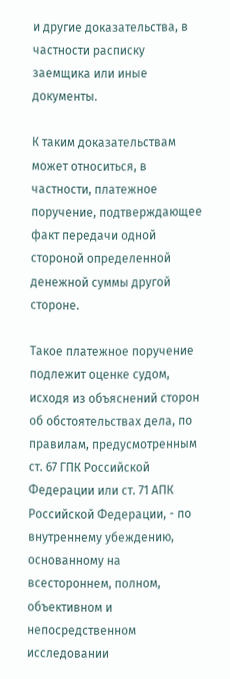и другие доказательства, в частности расписку заемщика или иные документы.

К таким доказательствам может относиться, в частности, платежное поручение, подтверждающее факт передачи одной стороной определенной денежной суммы другой стороне.

Такое платежное поручение подлежит оценке судом, исходя из объяснений сторон об обстоятельствах дела, по правилам, предусмотренным ст. 67 ГПК Российской Федерации или ст. 71 АПК Российской Федерации, - по внутреннему убеждению, основанному на всестороннем, полном, объективном и непосредственном исследовании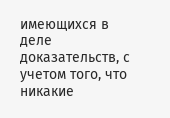имеющихся в деле доказательств, с учетом того, что никакие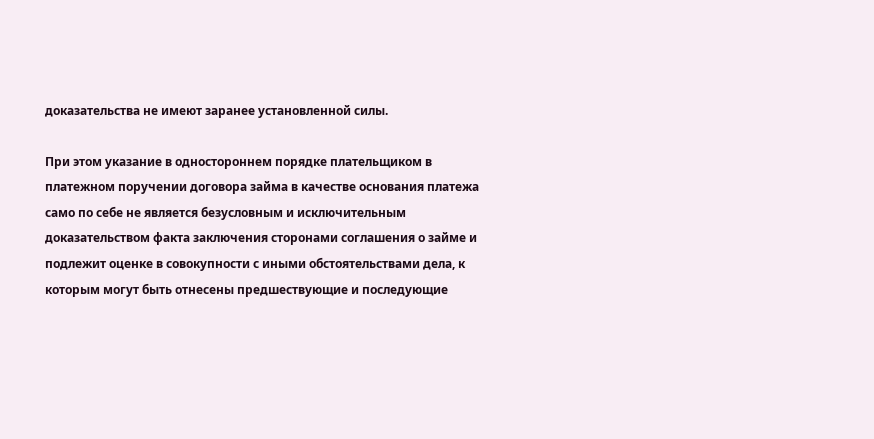доказательства не имеют заранее установленной силы.

При этом указание в одностороннем порядке плательщиком в платежном поручении договора займа в качестве основания платежа само по себе не является безусловным и исключительным доказательством факта заключения сторонами соглашения о займе и подлежит оценке в совокупности с иными обстоятельствами дела, к которым могут быть отнесены предшествующие и последующие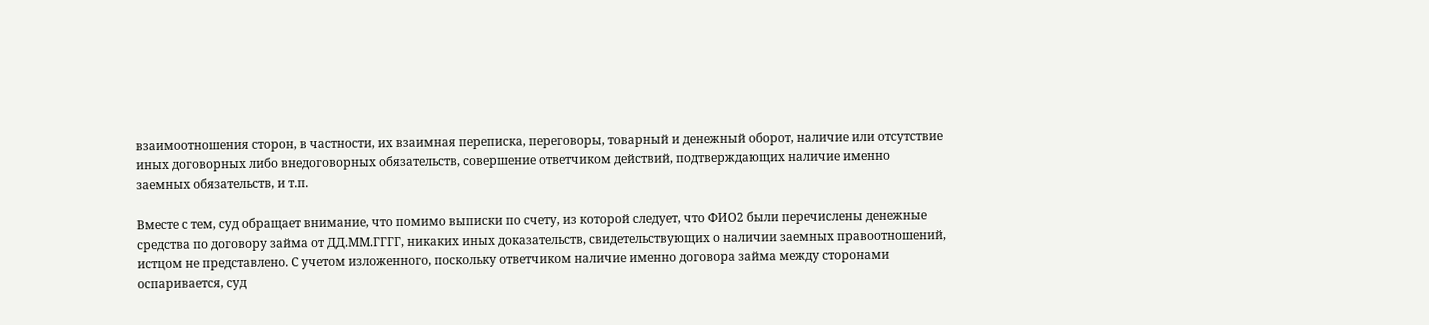взаимоотношения сторон, в частности, их взаимная переписка, переговоры, товарный и денежный оборот, наличие или отсутствие иных договорных либо внедоговорных обязательств, совершение ответчиком действий, подтверждающих наличие именно заемных обязательств, и т.п.

Вместе с тем, суд обращает внимание, что помимо выписки по счету, из которой следует, что ФИО2 были перечислены денежные средства по договору займа от ДД.ММ.ГГГГ, никаких иных доказательств, свидетельствующих о наличии заемных правоотношений, истцом не представлено. С учетом изложенного, поскольку ответчиком наличие именно договора займа между сторонами оспаривается, суд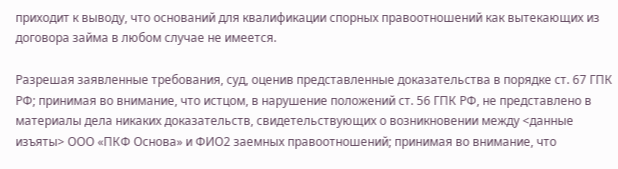приходит к выводу, что оснований для квалификации спорных правоотношений как вытекающих из договора займа в любом случае не имеется.

Разрешая заявленные требования, суд, оценив представленные доказательства в порядке ст. 67 ГПК РФ; принимая во внимание, что истцом, в нарушение положений ст. 56 ГПК РФ, не представлено в материалы дела никаких доказательств, свидетельствующих о возникновении между <данные изъяты> ООО «ПКФ Основа» и ФИО2 заемных правоотношений; принимая во внимание, что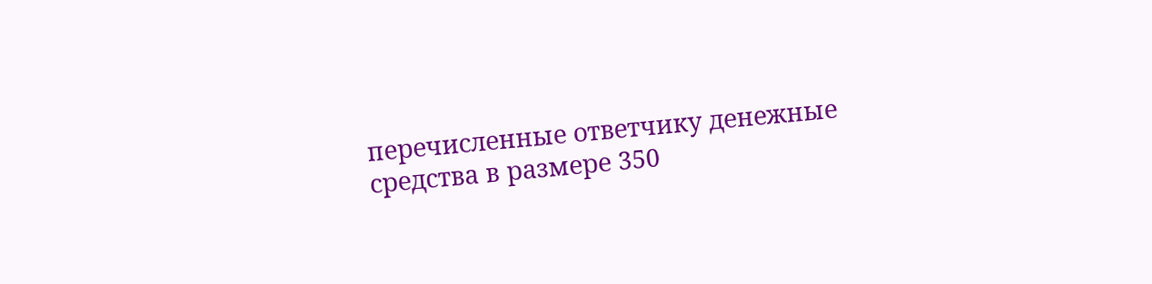перечисленные ответчику денежные средства в размере 350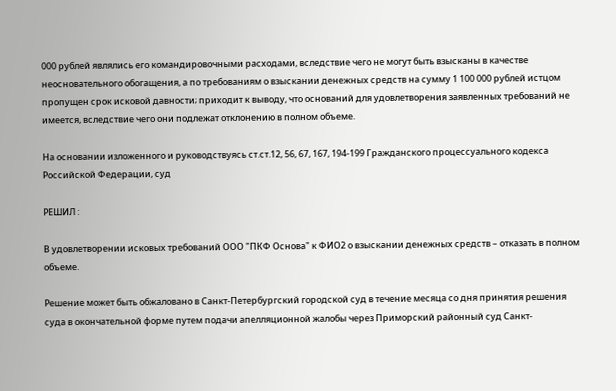000 рублей являлись его командировочными расходами, вследствие чего не могут быть взысканы в качестве неосновательного обогащения, а по требованиям о взыскании денежных средств на сумму 1 100 000 рублей истцом пропущен срок исковой давности; приходит к выводу, что оснований для удовлетворения заявленных требований не имеется, вследствие чего они подлежат отклонению в полном объеме.

На основании изложенного и руководствуясь ст.ст.12, 56, 67, 167, 194-199 Гражданского процессуального кодекса Российской Федерации, суд

РЕШИЛ :

В удовлетворении исковых требований ООО "ПКФ Основа" к ФИО2 о взыскании денежных средств – отказать в полном объеме.

Решение может быть обжаловано в Санкт-Петербургский городской суд в течение месяца со дня принятия решения суда в окончательной форме путем подачи апелляционной жалобы через Приморский районный суд Санкт-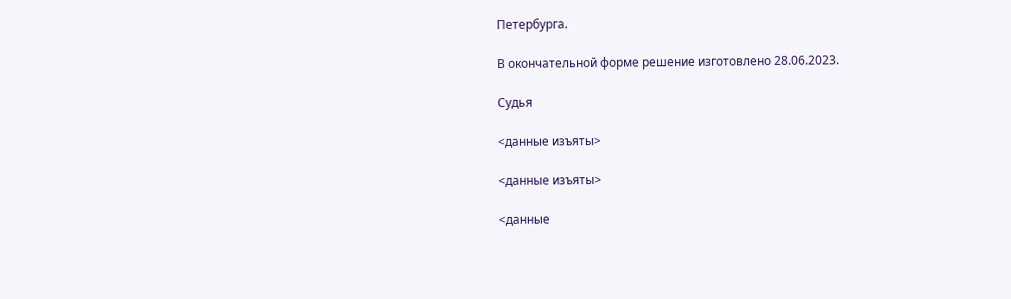Петербурга.

В окончательной форме решение изготовлено 28.06.2023.

Судья

<данные изъяты>

<данные изъяты>

<данные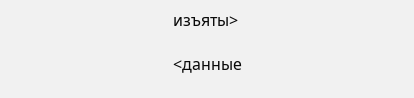изъяты>

<данные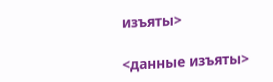изъяты>

<данные изъяты>